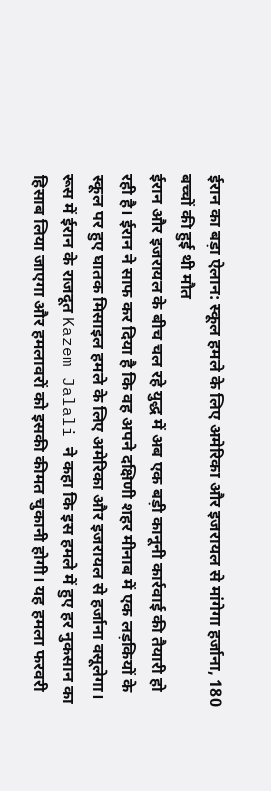ईरान का बड़ा ऐलान: स्कूल हमले के लिए अमेरिका और इजरायल से मांगेगा हर्जाना, 180 बच्चों की हुई थी मौत
ईरान और इजरायल के बीच चल रहे युद्ध में अब एक बड़ी कानूनी कार्रवाई की तैयारी हो रही है। ईरान ने साफ कर दिया है कि वह अपने दक्षिणी शहर मीनाब में एक लड़कियों के स्कूल पर हुए घातक मिसाइल हमले के लिए अमेरिका और इजरायल से हर्जाना वसूलेगा। रूस में ईरान के राजदूत Kazem Jalali ने कहा कि इस हमले में हुए हर नुकसान का हिसाब लिया जाएगा और हमलावरों को इसकी कीमत चुकानी होगी। यह हमला फरवरी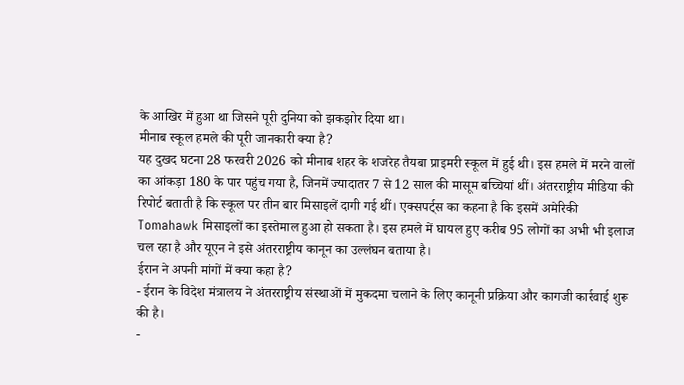के आखिर में हुआ था जिसने पूरी दुनिया को झकझोर दिया था।
मीनाब स्कूल हमले की पूरी जानकारी क्या है?
यह दुखद घटना 28 फरवरी 2026 को मीनाब शहर के शजरेह तैयबा प्राइमरी स्कूल में हुई थी। इस हमले में मरने वालों का आंकड़ा 180 के पार पहुंच गया है, जिनमें ज्यादातर 7 से 12 साल की मासूम बच्चियां थीं। अंतरराष्ट्रीय मीडिया की रिपोर्ट बताती है कि स्कूल पर तीन बार मिसाइलें दागी गई थीं। एक्सपर्ट्स का कहना है कि इसमें अमेरिकी Tomahawk मिसाइलों का इस्तेमाल हुआ हो सकता है। इस हमले में घायल हुए करीब 95 लोगों का अभी भी इलाज चल रहा है और यूएन ने इसे अंतरराष्ट्रीय कानून का उल्लंघन बताया है।
ईरान ने अपनी मांगों में क्या कहा है?
- ईरान के विदेश मंत्रालय ने अंतरराष्ट्रीय संस्थाओं में मुकदमा चलाने के लिए कानूनी प्रक्रिया और कागजी कार्रवाई शुरू की है।
-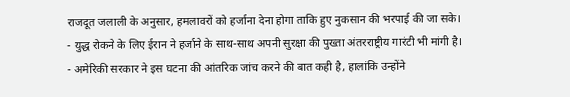राजदूत जलाली के अनुसार, हमलावरों को हर्जाना देना होगा ताकि हुए नुकसान की भरपाई की जा सके।
- युद्ध रोकने के लिए ईरान ने हर्जाने के साथ-साथ अपनी सुरक्षा की पुख्ता अंतरराष्ट्रीय गारंटी भी मांगी है।
- अमेरिकी सरकार ने इस घटना की आंतरिक जांच करने की बात कही है, हालांकि उन्होंने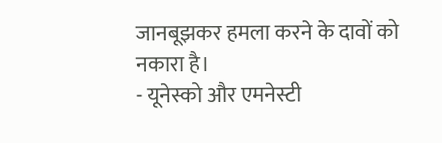जानबूझकर हमला करने के दावों को नकारा है।
- यूनेस्को और एमनेस्टी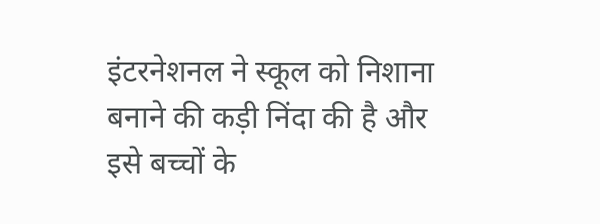इंटरनेशनल ने स्कूल को निशाना बनाने की कड़ी निंदा की है और इसे बच्चों के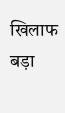खिलाफ बड़ा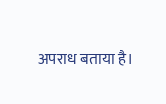अपराध बताया है।